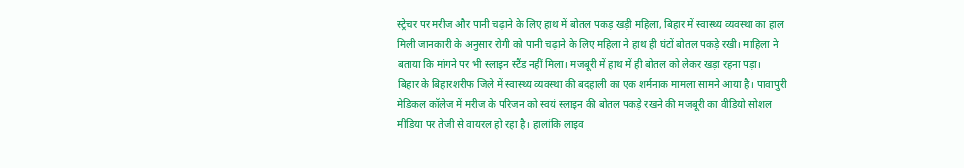स्ट्रेचर पर मरीज और पानी चढ़ाने के लिए हाथ में बोतल पकड़ खड़ी महिला, बिहार में स्वास्थ्य व्यवस्था का हाल
मिली जानकारी के अनुसार रोगी को पानी चढ़ाने के लिए महिला ने हाथ ही घंटों बोतल पकड़े रखी। माहिला ने बताया कि मांगने पर भी स्लाइन स्टैंड नहीं मिला। मजबूरी में हाथ में ही बोतल को लेकर खड़ा रहना पड़ा।
बिहार के बिहारशरीफ जिले में स्वास्थ्य व्यवस्था की बदहाली का एक शर्मनाक मामला सामने आया है। पावापुरी मेडिकल कॉलेज में मरीज के परिजन को स्वयं स्लाइन की बोतल पकड़े रखने की मजबूरी का वीडियो सोशल मीडिया पर तेजी से वायरल हो रहा है। हालांकि लाइव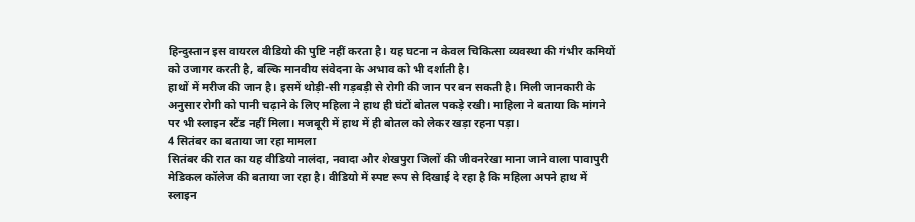हिन्दुस्तान इस वायरल वीडियो की पुष्टि नहीं करता है। यह घटना न केवल चिकित्सा व्यवस्था की गंभीर कमियों को उजागर करती है, बल्कि मानवीय संवेदना के अभाव को भी दर्शाती है।
हाथों में मरीज की जान है। इसमें थोड़ी-सी गड़बड़ी से रोगी की जान पर बन सकती है। मिली जानकारी के अनुसार रोगी को पानी चढ़ाने के लिए महिला ने हाथ ही घंटों बोतल पकड़े रखी। माहिला ने बताया कि मांगने पर भी स्लाइन स्टैंड नहीं मिला। मजबूरी में हाथ में ही बोतल को लेकर खड़ा रहना पड़ा।
4 सितंबर का बताया जा रहा मामला
सितंबर की रात का यह वीडियो नालंदा, नवादा और शेखपुरा जिलों की जीवनरेखा माना जाने वाला पावापुरी मेडिकल कॉलेज की बताया जा रहा है। वीडियो में स्पष्ट रूप से दिखाई दे रहा है कि महिला अपने हाथ में स्लाइन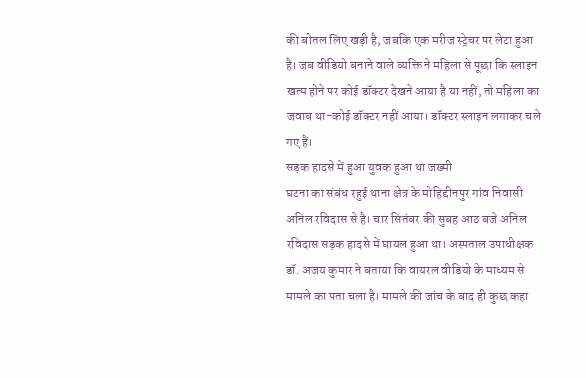की बोतल लिए खड़ी है, जबकि एक मरीज स्ट्रेचर पर लेटा हुआ है। जब वीडियो बनाने वाले व्यक्ति ने महिला से पूछा कि स्लाइन खत्म होने पर कोई डॉक्टर देखने आया है या नहीं, तो महिला का जवाब था-कोई डॉक्टर नहीं आया। डॉक्टर स्लाइन लगाकर चले गए हैं।
सड़क हादसे में हुआ युवक हुआ था जख्मी
घटना का संबंध रहुई थाना क्षेत्र के मोहिद्दीनपुर गांव निवासी अनिल रविदास से है। चार सितंबर की सुबह आठ बजे अनिल रविदास सड़क हादसे में घायल हुआ था। अस्पताल उपाधीक्षक डॉ. अजय कुमार ने बताया कि वायरल वीडियो के माध्यम से मामले का पता चला है। मामले की जांच के बाद ही कुछ कहा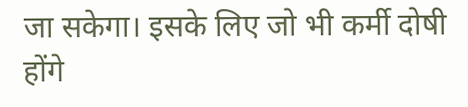जा सकेगा। इसके लिए जो भी कर्मी दोषी होंगे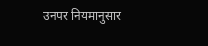उनपर नियमानुसार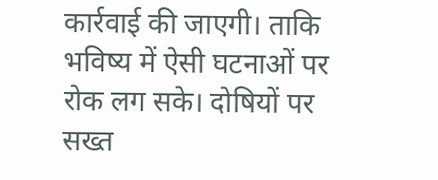कार्रवाई की जाएगी। ताकि भविष्य में ऐसी घटनाओं पर रोक लग सके। दोषियों पर सख्त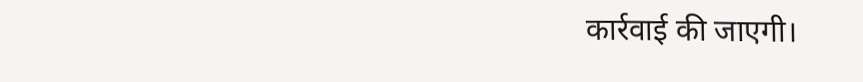कार्रवाई की जाएगी।